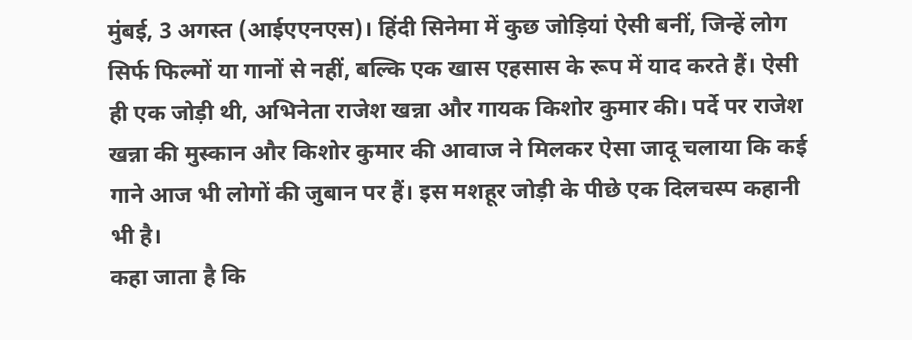मुंबई, 3 अगस्त (आईएएनएस)। हिंदी सिनेमा में कुछ जोड़ियां ऐसी बनीं, जिन्हें लोग सिर्फ फिल्मों या गानों से नहीं, बल्कि एक खास एहसास के रूप में याद करते हैं। ऐसी ही एक जोड़ी थी, अभिनेता राजेश खन्ना और गायक किशोर कुमार की। पर्दे पर राजेश खन्ना की मुस्कान और किशोर कुमार की आवाज ने मिलकर ऐसा जादू चलाया कि कई गाने आज भी लोगों की जुबान पर हैं। इस मशहूर जोड़ी के पीछे एक दिलचस्प कहानी भी है।
कहा जाता है कि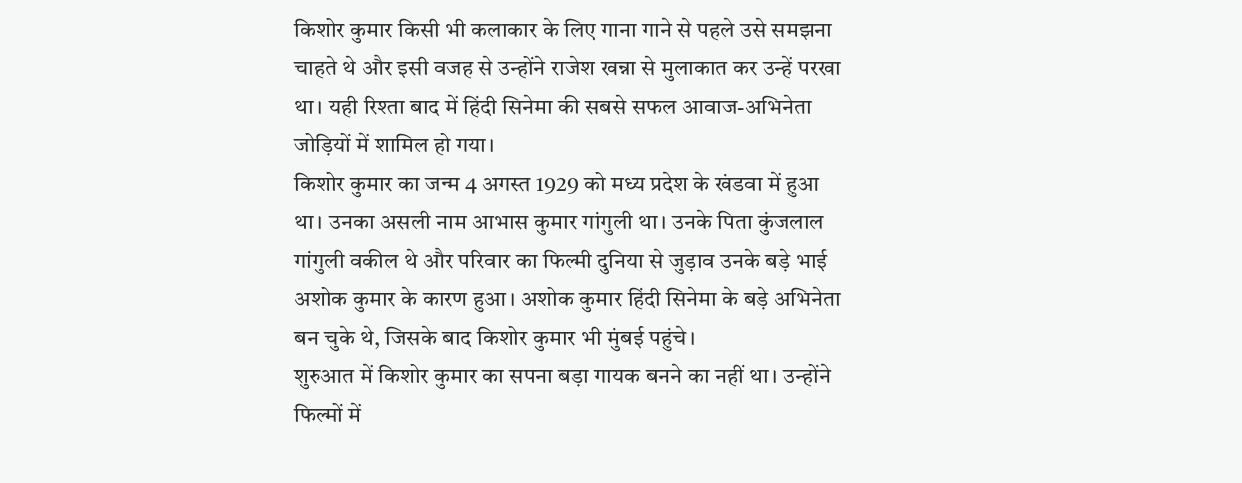किशोर कुमार किसी भी कलाकार के लिए गाना गाने से पहले उसे समझना चाहते थे और इसी वजह से उन्होंने राजेश खन्ना से मुलाकात कर उन्हें परखा था। यही रिश्ता बाद में हिंदी सिनेमा की सबसे सफल आवाज-अभिनेता जोड़ियों में शामिल हो गया।
किशोर कुमार का जन्म 4 अगस्त 1929 को मध्य प्रदेश के खंडवा में हुआ था। उनका असली नाम आभास कुमार गांगुली था। उनके पिता कुंजलाल गांगुली वकील थे और परिवार का फिल्मी दुनिया से जुड़ाव उनके बड़े भाई अशोक कुमार के कारण हुआ। अशोक कुमार हिंदी सिनेमा के बड़े अभिनेता बन चुके थे, जिसके बाद किशोर कुमार भी मुंबई पहुंचे।
शुरुआत में किशोर कुमार का सपना बड़ा गायक बनने का नहीं था। उन्होंने फिल्मों में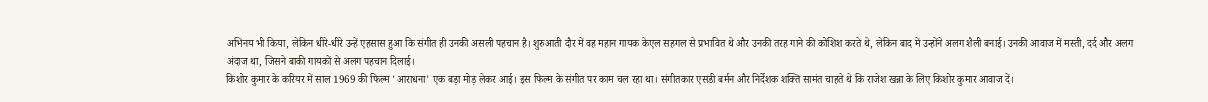अभिनय भी किया, लेकिन धीरे-धीरे उन्हें एहसास हुआ कि संगीत ही उनकी असली पहचान है। शुरुआती दौर में वह महान गायक केएल सहगल से प्रभावित थे और उनकी तरह गाने की कोशिश करते थे, लेकिन बाद में उन्होंने अलग शैली बनाई। उनकी आवाज में मस्ती, दर्द और अलग अंदाज था, जिसने बाकी गायकों से अलग पहचान दिलाई।
किशोर कुमार के करियर में साल 1969 की फिल्म 'आराधना' एक बड़ा मोड़ लेकर आई। इस फिल्म के संगीत पर काम चल रहा था। संगीतकार एसडी बर्मन और निर्देशक शक्ति सामंत चाहते थे कि राजेश खन्ना के लिए किशोर कुमार आवाज दें।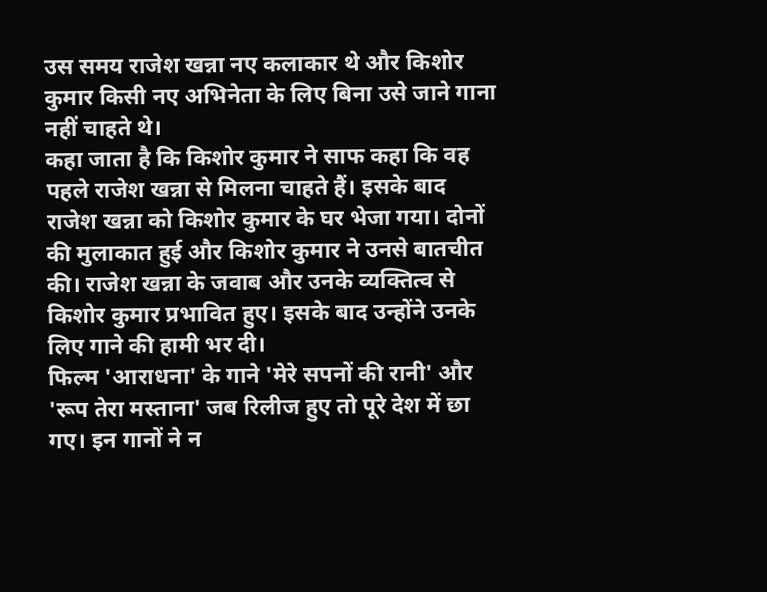उस समय राजेश खन्ना नए कलाकार थे और किशोर कुमार किसी नए अभिनेता के लिए बिना उसे जाने गाना नहीं चाहते थे।
कहा जाता है कि किशोर कुमार ने साफ कहा कि वह पहले राजेश खन्ना से मिलना चाहते हैं। इसके बाद राजेश खन्ना को किशोर कुमार के घर भेजा गया। दोनों की मुलाकात हुई और किशोर कुमार ने उनसे बातचीत की। राजेश खन्ना के जवाब और उनके व्यक्तित्व से किशोर कुमार प्रभावित हुए। इसके बाद उन्होंने उनके लिए गाने की हामी भर दी।
फिल्म 'आराधना' के गाने 'मेरे सपनों की रानी' और 'रूप तेरा मस्ताना' जब रिलीज हुए तो पूरे देश में छा गए। इन गानों ने न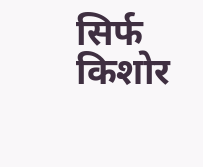सिर्फ किशोर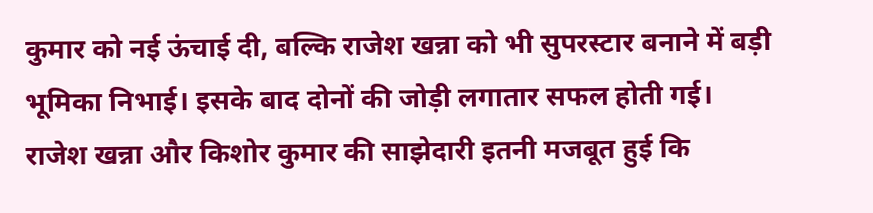कुमार को नई ऊंचाई दी, बल्कि राजेश खन्ना को भी सुपरस्टार बनाने में बड़ी भूमिका निभाई। इसके बाद दोनों की जोड़ी लगातार सफल होती गई।
राजेश खन्ना और किशोर कुमार की साझेदारी इतनी मजबूत हुई कि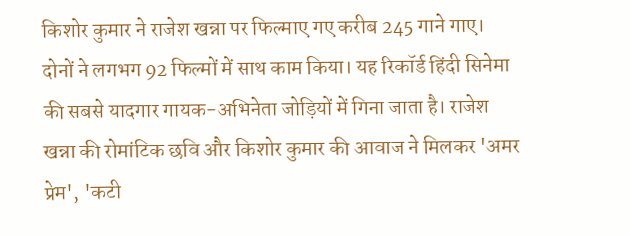किशोर कुमार ने राजेश खन्ना पर फिल्माए गए करीब 245 गाने गाए। दोनों ने लगभग 92 फिल्मों में साथ काम किया। यह रिकॉर्ड हिंदी सिनेमा की सबसे यादगार गायक-अभिनेता जोड़ियों में गिना जाता है। राजेश खन्ना की रोमांटिक छवि और किशोर कुमार की आवाज ने मिलकर 'अमर प्रेम', 'कटी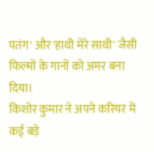पतंग' और 'हाथी मेरे साथी' जैसी फिल्मों के गानों को अमर बना दिया।
किशोर कुमार ने अपने करियर में कई बड़े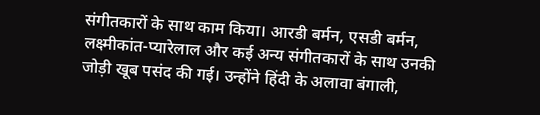संगीतकारों के साथ काम किया। आरडी बर्मन, एसडी बर्मन, लक्ष्मीकांत-प्यारेलाल और कई अन्य संगीतकारों के साथ उनकी जोड़ी खूब पसंद की गई। उन्होंने हिंदी के अलावा बंगाली,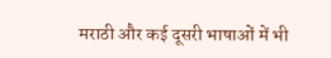मराठी और कई दूसरी भाषाओं में भी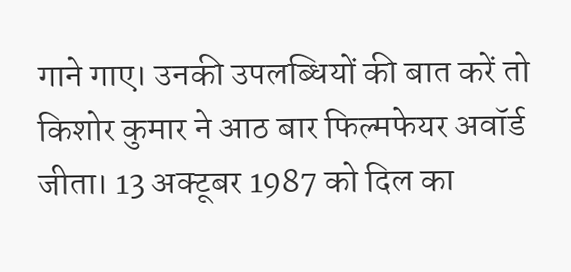गाने गाए। उनकी उपलब्धियों की बात करें तो किशोर कुमार ने आठ बार फिल्मफेयर अवॉर्ड जीता। 13 अक्टूबर 1987 को दिल का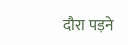दौरा पड़ने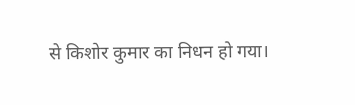से किशोर कुमार का निधन हो गया।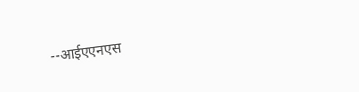--आईएएनएस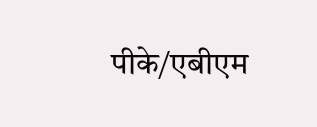पीके/एबीएम